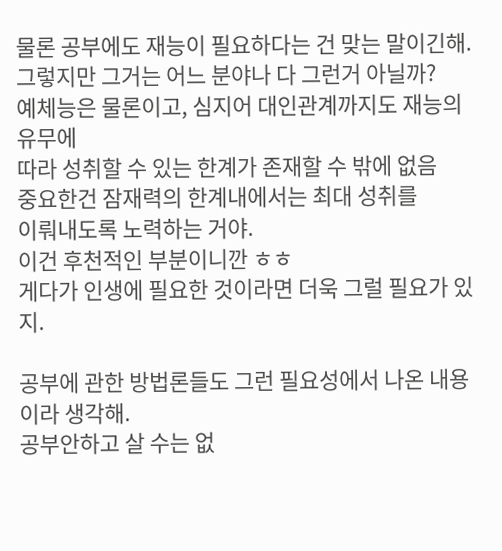물론 공부에도 재능이 필요하다는 건 맞는 말이긴해.
그렇지만 그거는 어느 분야나 다 그런거 아닐까?
예체능은 물론이고, 심지어 대인관계까지도 재능의 유무에
따라 성취할 수 있는 한계가 존재할 수 밖에 없음
중요한건 잠재력의 한계내에서는 최대 성취를
이뤄내도록 노력하는 거야.
이건 후천적인 부분이니깐 ㅎㅎ
게다가 인생에 필요한 것이라면 더욱 그럴 필요가 있지.

공부에 관한 방법론들도 그런 필요성에서 나온 내용이라 생각해.
공부안하고 살 수는 없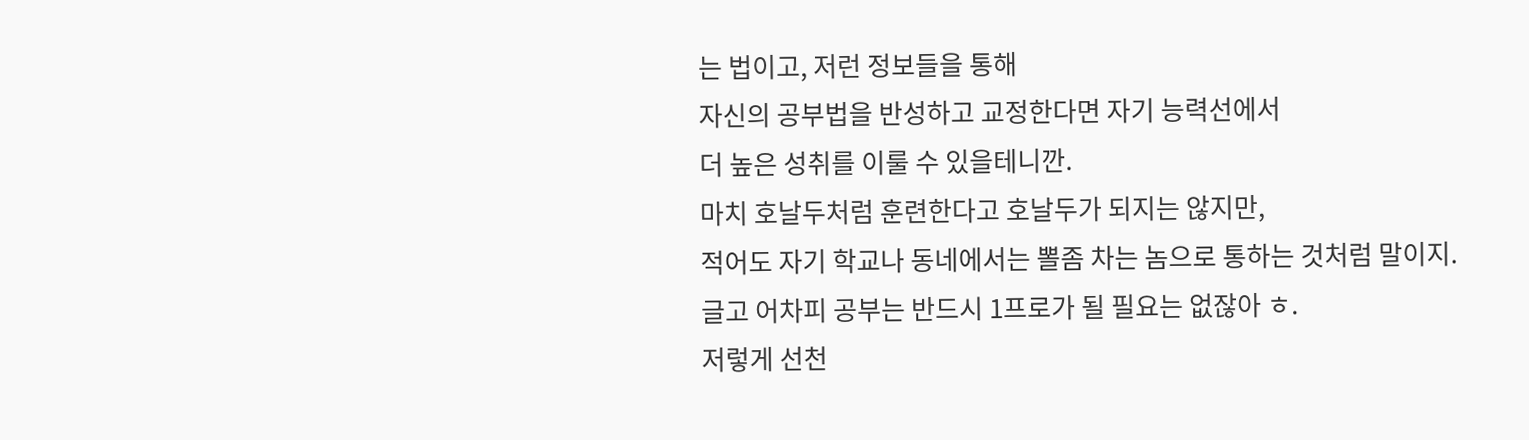는 법이고, 저런 정보들을 통해
자신의 공부법을 반성하고 교정한다면 자기 능력선에서
더 높은 성취를 이룰 수 있을테니깐.
마치 호날두처럼 훈련한다고 호날두가 되지는 않지만,
적어도 자기 학교나 동네에서는 뽈좀 차는 놈으로 통하는 것처럼 말이지.
글고 어차피 공부는 반드시 1프로가 될 필요는 없잖아 ㅎ.
저렇게 선천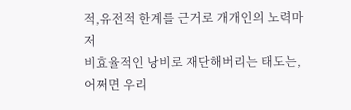적,유전적 한계를 근거로 개개인의 노력마저
비효율적인 낭비로 재단해버리는 태도는,
어쩌면 우리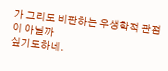가 그리도 비판하는 우생학적 관점이 아닐까
싶기도하네.